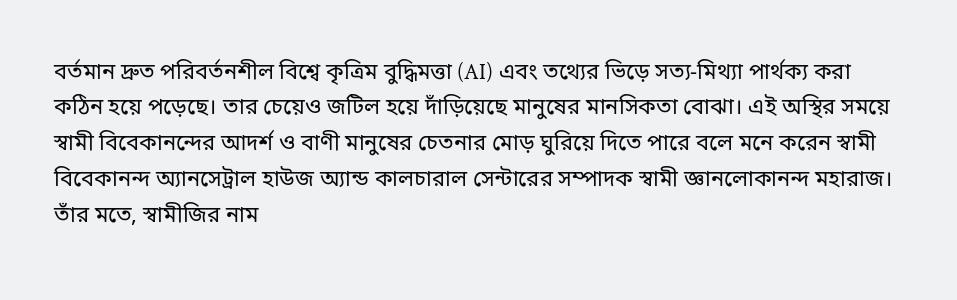বর্তমান দ্রুত পরিবর্তনশীল বিশ্বে কৃত্রিম বুদ্ধিমত্তা (AI) এবং তথ্যের ভিড়ে সত্য-মিথ্যা পার্থক্য করা কঠিন হয়ে পড়েছে। তার চেয়েও জটিল হয়ে দাঁড়িয়েছে মানুষের মানসিকতা বোঝা। এই অস্থির সময়ে স্বামী বিবেকানন্দের আদর্শ ও বাণী মানুষের চেতনার মোড় ঘুরিয়ে দিতে পারে বলে মনে করেন স্বামী বিবেকানন্দ অ্যানসেট্রাল হাউজ অ্যান্ড কালচারাল সেন্টারের সম্পাদক স্বামী জ্ঞানলোকানন্দ মহারাজ। তাঁর মতে, স্বামীজির নাম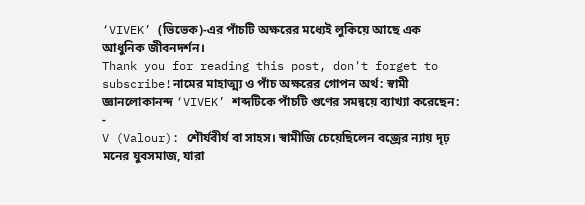‘VIVEK’ (ভিভেক)-এর পাঁচটি অক্ষরের মধ্যেই লুকিয়ে আছে এক আধুনিক জীবনদর্শন।
Thank you for reading this post, don't forget to subscribe!নামের মাহাত্ম্য ও পাঁচ অক্ষরের গোপন অর্থ: স্বামী জ্ঞানলোকানন্দ ‘VIVEK’ শব্দটিকে পাঁচটি গুণের সমন্বয়ে ব্যাখ্যা করেছেন:
-
V (Valour): শৌর্যবীর্য বা সাহস। স্বামীজি চেয়েছিলেন বজ্রের ন্যায় দৃঢ় মনের যুবসমাজ, যারা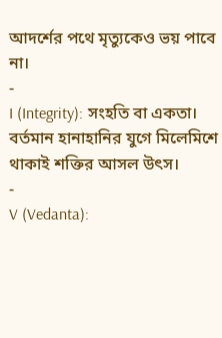আদর্শের পথে মৃত্যুকেও ভয় পাবে না।
-
I (Integrity): সংহতি বা একতা। বর্তমান হানাহানির যুগে মিলেমিশে থাকাই শক্তির আসল উৎস।
-
V (Vedanta):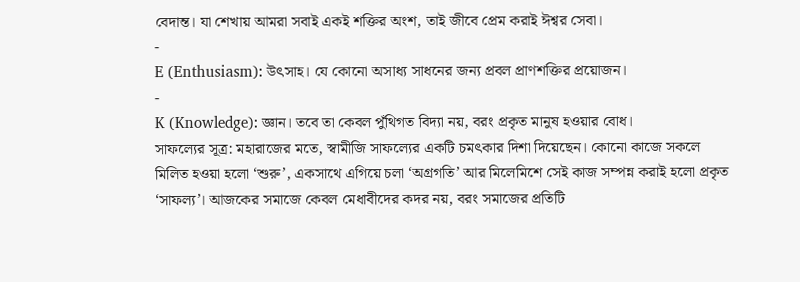বেদান্ত। যা শেখায় আমরা সবাই একই শক্তির অংশ, তাই জীবে প্রেম করাই ঈশ্বর সেবা।
-
E (Enthusiasm): উৎসাহ। যে কোনো অসাধ্য সাধনের জন্য প্রবল প্রাণশক্তির প্রয়োজন।
-
K (Knowledge): জ্ঞান। তবে তা কেবল পুঁথিগত বিদ্যা নয়, বরং প্রকৃত মানুষ হওয়ার বোধ।
সাফল্যের সূত্র: মহারাজের মতে, স্বামীজি সাফল্যের একটি চমৎকার দিশা দিয়েছেন। কোনো কাজে সকলে মিলিত হওয়া হলো ‘শুরু’, একসাথে এগিয়ে চলা ‘অগ্রগতি’ আর মিলেমিশে সেই কাজ সম্পন্ন করাই হলো প্রকৃত ‘সাফল্য’। আজকের সমাজে কেবল মেধাবীদের কদর নয়, বরং সমাজের প্রতিটি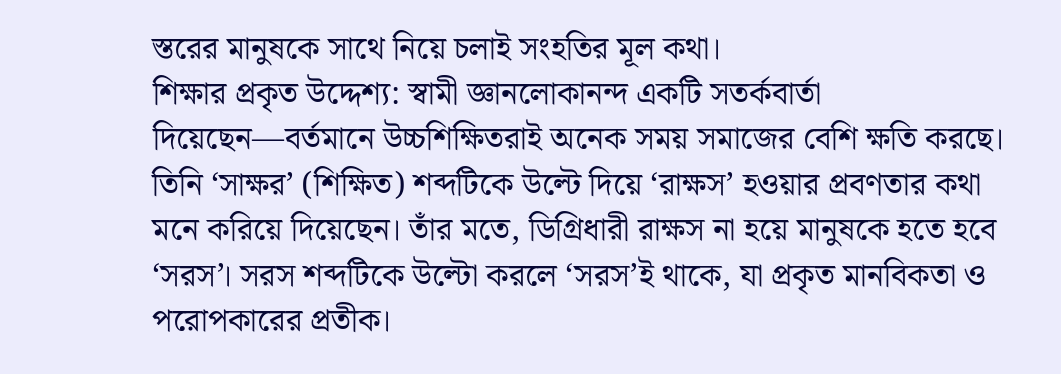স্তরের মানুষকে সাথে নিয়ে চলাই সংহতির মূল কথা।
শিক্ষার প্রকৃত উদ্দেশ্য: স্বামী জ্ঞানলোকানন্দ একটি সতর্কবার্তা দিয়েছেন—বর্তমানে উচ্চশিক্ষিতরাই অনেক সময় সমাজের বেশি ক্ষতি করছে। তিনি ‘সাক্ষর’ (শিক্ষিত) শব্দটিকে উল্টে দিয়ে ‘রাক্ষস’ হওয়ার প্রবণতার কথা মনে করিয়ে দিয়েছেন। তাঁর মতে, ডিগ্রিধারী রাক্ষস না হয়ে মানুষকে হতে হবে ‘সরস’। সরস শব্দটিকে উল্টো করলে ‘সরস’ই থাকে, যা প্রকৃত মানবিকতা ও পরোপকারের প্রতীক।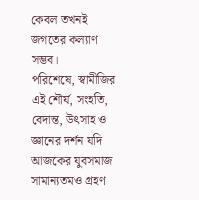কেবল তখনই জগতের কল্যাণ সম্ভব।
পরিশেষে, স্বামীজির এই শৌর্য, সংহতি, বেদান্ত, উৎসাহ ও জ্ঞানের দর্শন যদি আজকের যুবসমাজ সামান্যতমও গ্রহণ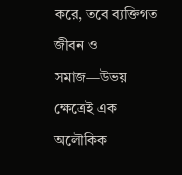করে, তবে ব্যক্তিগত জীবন ও সমাজ—উভয় ক্ষেত্রেই এক অলৌকিক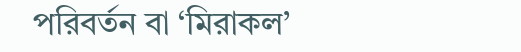পরিবর্তন বা ‘মিরাকল’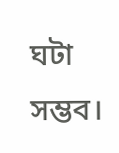ঘটা সম্ভব।